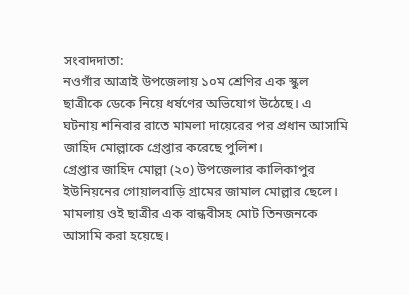সংবাদদাতা:
নওগাঁর আত্রাই উপজেলায় ১০ম শ্রেণির এক স্কুল ছাত্রীকে ডেকে নিয়ে ধর্ষণের অভিযোগ উঠেছে। এ ঘটনায় শনিবার রাতে মামলা দায়েরের পর প্রধান আসামি জাহিদ মোল্লাকে গ্রেপ্তার করেছে পুলিশ।
গ্রেপ্তার জাহিদ মোল্লা (২০) উপজেলার কালিকাপুর ইউনিয়নের গোয়ালবাড়ি গ্রামের জামাল মোল্লার ছেলে। মামলায় ওই ছাত্রীর এক বান্ধবীসহ মোট তিনজনকে আসামি করা হয়েছে।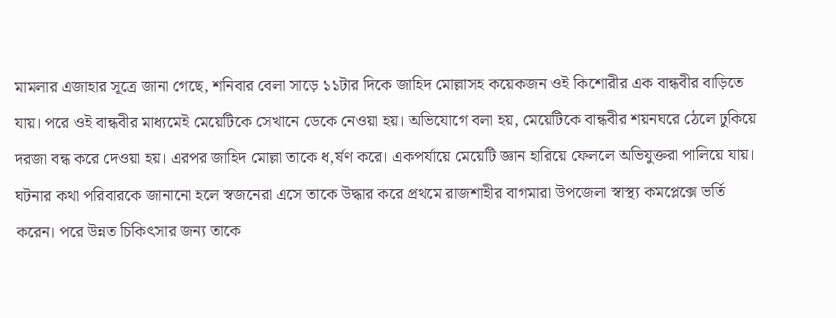মামলার এজাহার সূত্রে জানা গেছে, শনিবার বেলা সাড়ে ১১টার দিকে জাহিদ মোল্লাসহ কয়েকজন ওই কিশোরীর এক বান্ধবীর বাড়িতে যায়। পরে ওই বান্ধবীর মাধ্যমেই মেয়েটিকে সেখানে ডেকে নেওয়া হয়। অভিযোগে বলা হয়, মেয়েটিকে বান্ধবীর শয়নঘরে ঠেলে ঢুকিয়ে দরজা বন্ধ করে দেওয়া হয়। এরপর জাহিদ মোল্লা তাকে ধ,র্ষণ করে। একপর্যায়ে মেয়েটি জ্ঞান হারিয়ে ফেললে অভিযুক্তরা পালিয়ে যায়।
ঘটনার কথা পরিবারকে জানানো হলে স্বজনেরা এসে তাকে উদ্ধার করে প্রথমে রাজশাহীর বাগমারা উপজেলা স্বাস্থ্য কমপ্লেক্সে ভর্তি করেন। পরে উন্নত চিকিৎসার জন্য তাকে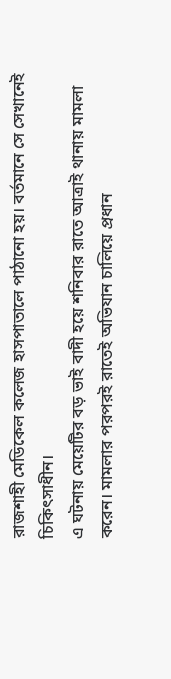রাজশাহী মেডিকেল কলেজ হাসপাতালে পাঠানো হয়। বর্তমানে সে সেখানেই চিকিৎসাধীন।
এ ঘটনায় মেয়েটির বড় ভাই বাদী হয়ে শনিবার রাতে আত্রাই থানায় মামলা করেন। মামলার পরপরই রাতেই অভিযান চালিয়ে প্রধান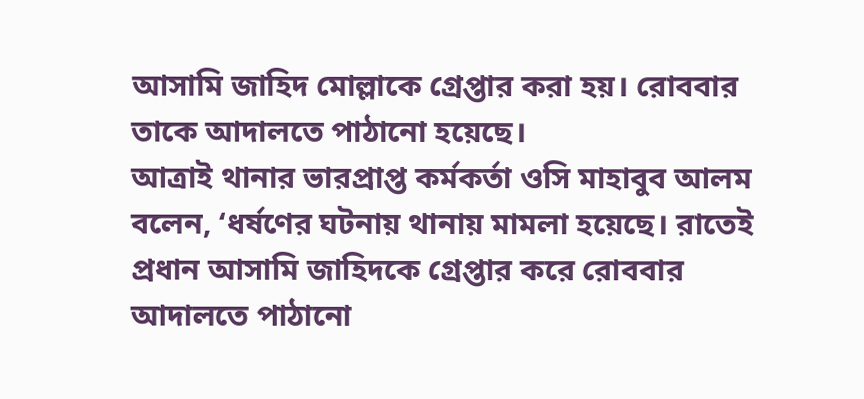আসামি জাহিদ মোল্লাকে গ্রেপ্তার করা হয়। রোববার তাকে আদালতে পাঠানো হয়েছে।
আত্রাই থানার ভারপ্রাপ্ত কর্মকর্তা ওসি মাহাবুব আলম বলেন, ‘ধর্ষণের ঘটনায় থানায় মামলা হয়েছে। রাতেই প্রধান আসামি জাহিদকে গ্রেপ্তার করে রোববার আদালতে পাঠানো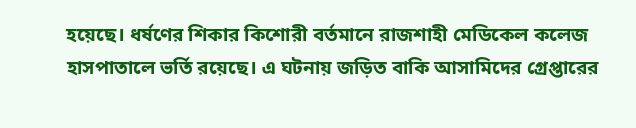হয়েছে। ধর্ষণের শিকার কিশোরী বর্তমানে রাজশাহী মেডিকেল কলেজ হাসপাতালে ভর্তি রয়েছে। এ ঘটনায় জড়িত বাকি আসামিদের গ্রেপ্তারের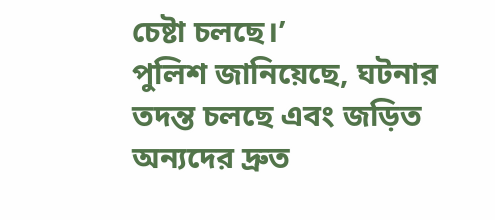চেষ্টা চলছে।’
পুলিশ জানিয়েছে, ঘটনার তদন্ত চলছে এবং জড়িত অন্যদের দ্রুত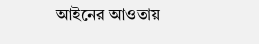আইনের আওতায়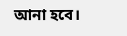আনা হবে।